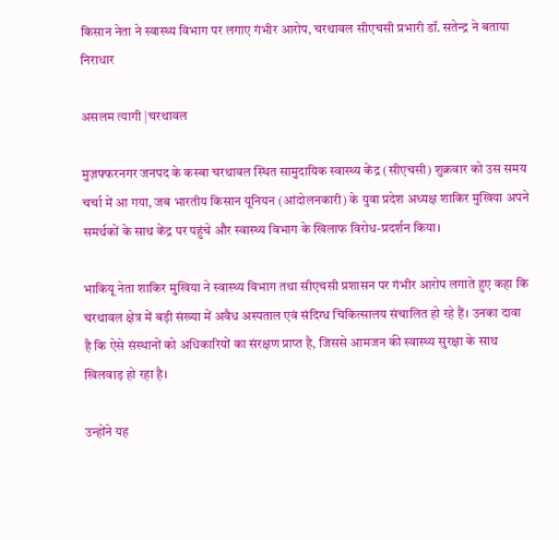किसान नेता ने स्वास्थ्य विभाग पर लगाए गंभीर आरोप, चरथावल सीएचसी प्रभारी डॉ. सतेन्द्र ने बताया निराधार

असलम त्यागी |चरथावल

मुज़फ्फरनगर जनपद के कस्बा चरथावल स्थित सामुदायिक स्वास्थ्य केंद्र (सीएचसी) शुक्रवार को उस समय चर्चा में आ गया, जब भारतीय किसान यूनियन (आंदोलनकारी) के युवा प्रदेश अध्यक्ष शाकिर मुखिया अपने समर्थकों के साथ केंद्र पर पहुंचे और स्वास्थ्य विभाग के खिलाफ विरोध-प्रदर्शन किया।

भाकियू नेता शाकिर मुखिया ने स्वास्थ्य विभाग तथा सीएचसी प्रशासन पर गंभीर आरोप लगाते हुए कहा कि चरथावल क्षेत्र में बड़ी संख्या में अवैध अस्पताल एवं संदिग्ध चिकित्सालय संचालित हो रहे हैं। उनका दावा है कि ऐसे संस्थानों को अधिकारियों का संरक्षण प्राप्त है, जिससे आमजन की स्वास्थ्य सुरक्षा के साथ खिलवाड़ हो रहा है।

उन्होंने यह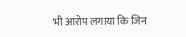भी आरोप लगाया कि जिन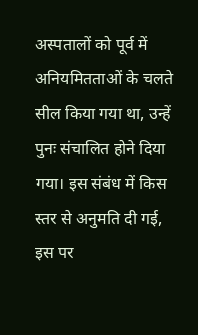अस्पतालों को पूर्व में अनियमितताओं के चलते सील किया गया था, उन्हें पुनः संचालित होने दिया गया। इस संबंध में किस स्तर से अनुमति दी गई, इस पर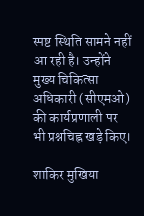स्पष्ट स्थिति सामने नहीं आ रही है। उन्होंने मुख्य चिकित्सा अधिकारी (सीएमओ) की कार्यप्रणाली पर भी प्रश्नचिह्न खड़े किए।

शाकिर मुखिया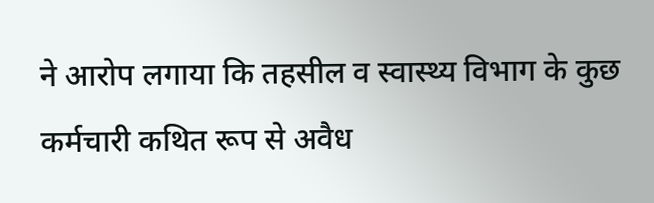ने आरोप लगाया कि तहसील व स्वास्थ्य विभाग के कुछ कर्मचारी कथित रूप से अवैध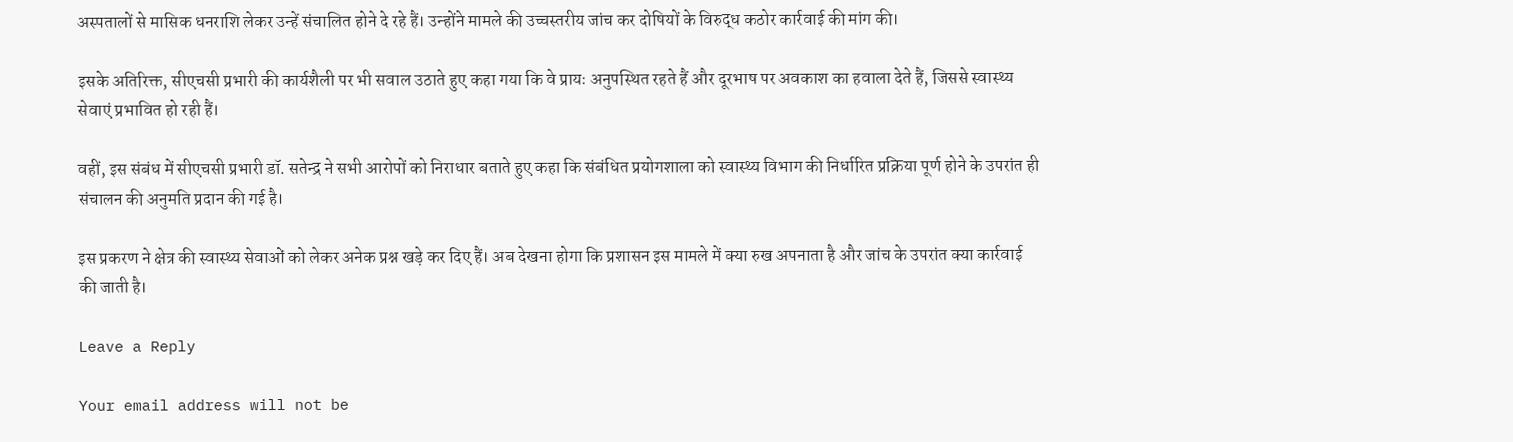अस्पतालों से मासिक धनराशि लेकर उन्हें संचालित होने दे रहे हैं। उन्होंने मामले की उच्चस्तरीय जांच कर दोषियों के विरुद्ध कठोर कार्रवाई की मांग की।

इसके अतिरिक्त, सीएचसी प्रभारी की कार्यशैली पर भी सवाल उठाते हुए कहा गया कि वे प्रायः अनुपस्थित रहते हैं और दूरभाष पर अवकाश का हवाला देते हैं, जिससे स्वास्थ्य सेवाएं प्रभावित हो रही हैं।

वहीं, इस संबंध में सीएचसी प्रभारी डॉ. सतेन्द्र ने सभी आरोपों को निराधार बताते हुए कहा कि संबंधित प्रयोगशाला को स्वास्थ्य विभाग की निर्धारित प्रक्रिया पूर्ण होने के उपरांत ही संचालन की अनुमति प्रदान की गई है।

इस प्रकरण ने क्षेत्र की स्वास्थ्य सेवाओं को लेकर अनेक प्रश्न खड़े कर दिए हैं। अब देखना होगा कि प्रशासन इस मामले में क्या रुख अपनाता है और जांच के उपरांत क्या कार्रवाई की जाती है।

Leave a Reply

Your email address will not be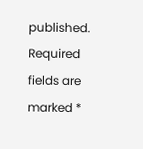published. Required fields are marked *